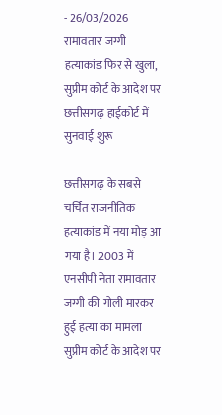- 26/03/2026
रामावतार जग्गी हत्याकांड फिर से खुला, सुप्रीम कोर्ट के आदेश पर छत्तीसगढ़ हाईकोर्ट में सुनवाई शुरू

छत्तीसगढ़ के सबसे चर्चित राजनीतिक हत्याकांड में नया मोड़ आ गया है। 2003 में एनसीपी नेता रामावतार जग्गी की गोली मारकर हुई हत्या का मामला सुप्रीम कोर्ट के आदेश पर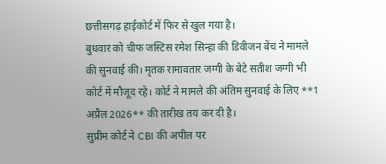छत्तीसगढ़ हाईकोर्ट में फिर से खुल गया है।
बुधवार को चीफ जस्टिस रमेश सिन्हा की डिवीजन बेंच ने मामले की सुनवाई की। मृतक रामावतार जग्गी के बेटे सतीश जग्गी भी कोर्ट में मौजूद रहे। कोर्ट ने मामले की अंतिम सुनवाई के लिए **1 अप्रैल 2026** की तारीख तय कर दी है।
सुप्रीम कोर्ट ने CBI की अपील पर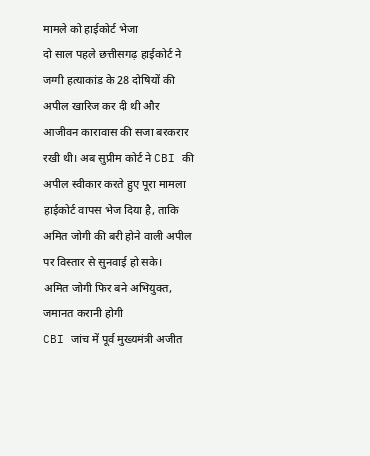मामले को हाईकोर्ट भेजा
दो साल पहले छत्तीसगढ़ हाईकोर्ट ने जग्गी हत्याकांड के 28 दोषियों की अपील खारिज कर दी थी और आजीवन कारावास की सजा बरकरार रखी थी। अब सुप्रीम कोर्ट ने CBI की अपील स्वीकार करते हुए पूरा मामला हाईकोर्ट वापस भेज दिया है, ताकि अमित जोगी की बरी होने वाली अपील पर विस्तार से सुनवाई हो सके।
अमित जोगी फिर बने अभियुक्त, जमानत करानी होगी
CBI जांच में पूर्व मुख्यमंत्री अजीत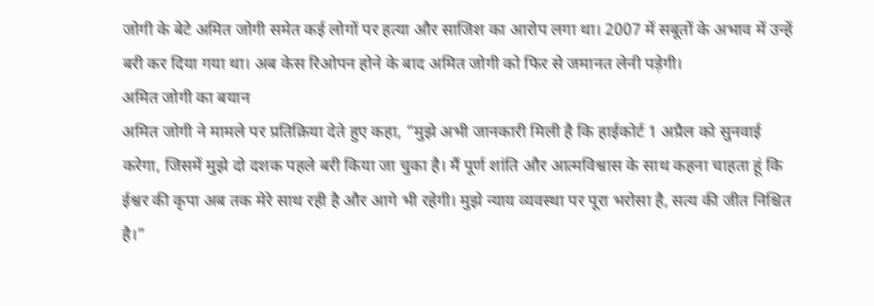जोगी के बेटे अमित जोगी समेत कई लोगों पर हत्या और साजिश का आरोप लगा था। 2007 में सबूतों के अभाव में उन्हें बरी कर दिया गया था। अब केस रिओपन होने के बाद अमित जोगी को फिर से जमानत लेनी पड़ेगी।
अमित जोगी का बयान
अमित जोगी ने मामले पर प्रतिक्रिया देते हुए कहा, “मुझे अभी जानकारी मिली है कि हाईकोर्ट 1 अप्रैल को सुनवाई करेगा, जिसमें मुझे दो दशक पहले बरी किया जा चुका है। मैं पूर्ण शांति और आत्मविश्वास के साथ कहना चाहता हूं कि ईश्वर की कृपा अब तक मेरे साथ रही है और आगे भी रहेगी। मुझे न्याय व्यवस्था पर पूरा भरोसा है, सत्य की जीत निश्चित है।”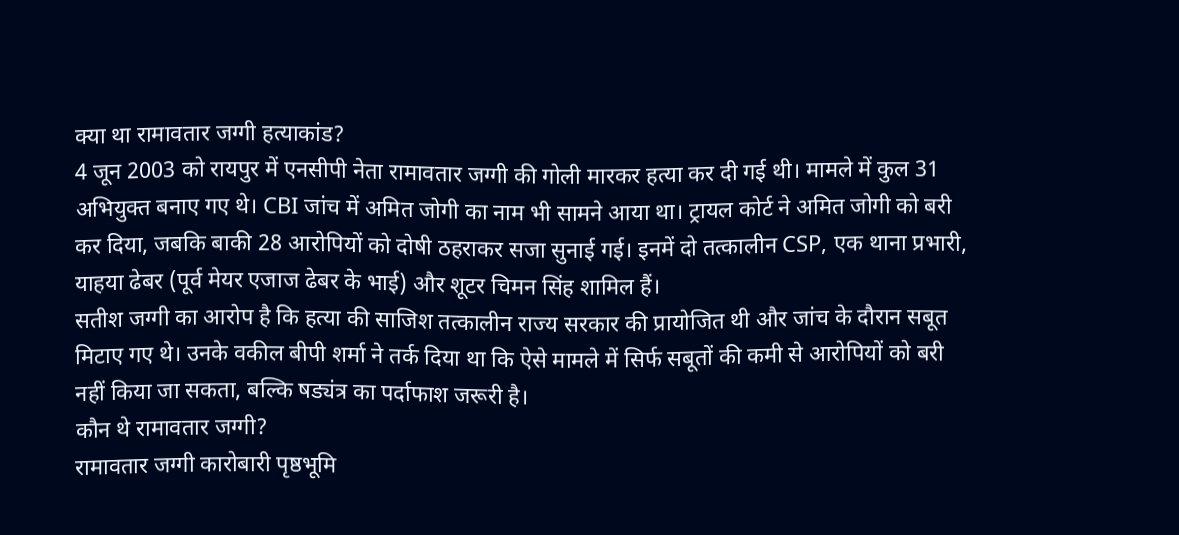क्या था रामावतार जग्गी हत्याकांड?
4 जून 2003 को रायपुर में एनसीपी नेता रामावतार जग्गी की गोली मारकर हत्या कर दी गई थी। मामले में कुल 31 अभियुक्त बनाए गए थे। CBI जांच में अमित जोगी का नाम भी सामने आया था। ट्रायल कोर्ट ने अमित जोगी को बरी कर दिया, जबकि बाकी 28 आरोपियों को दोषी ठहराकर सजा सुनाई गई। इनमें दो तत्कालीन CSP, एक थाना प्रभारी, याहया ढेबर (पूर्व मेयर एजाज ढेबर के भाई) और शूटर चिमन सिंह शामिल हैं।
सतीश जग्गी का आरोप है कि हत्या की साजिश तत्कालीन राज्य सरकार की प्रायोजित थी और जांच के दौरान सबूत मिटाए गए थे। उनके वकील बीपी शर्मा ने तर्क दिया था कि ऐसे मामले में सिर्फ सबूतों की कमी से आरोपियों को बरी नहीं किया जा सकता, बल्कि षड्यंत्र का पर्दाफाश जरूरी है।
कौन थे रामावतार जग्गी?
रामावतार जग्गी कारोबारी पृष्ठभूमि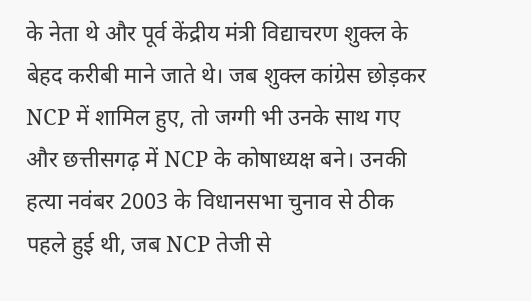के नेता थे और पूर्व केंद्रीय मंत्री विद्याचरण शुक्ल के बेहद करीबी माने जाते थे। जब शुक्ल कांग्रेस छोड़कर NCP में शामिल हुए, तो जग्गी भी उनके साथ गए और छत्तीसगढ़ में NCP के कोषाध्यक्ष बने। उनकी हत्या नवंबर 2003 के विधानसभा चुनाव से ठीक पहले हुई थी, जब NCP तेजी से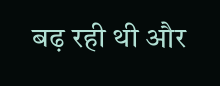बढ़ रही थी और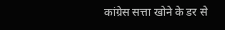कांग्रेस सत्ता खोने के डर से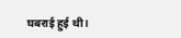घबराई हुई थी।